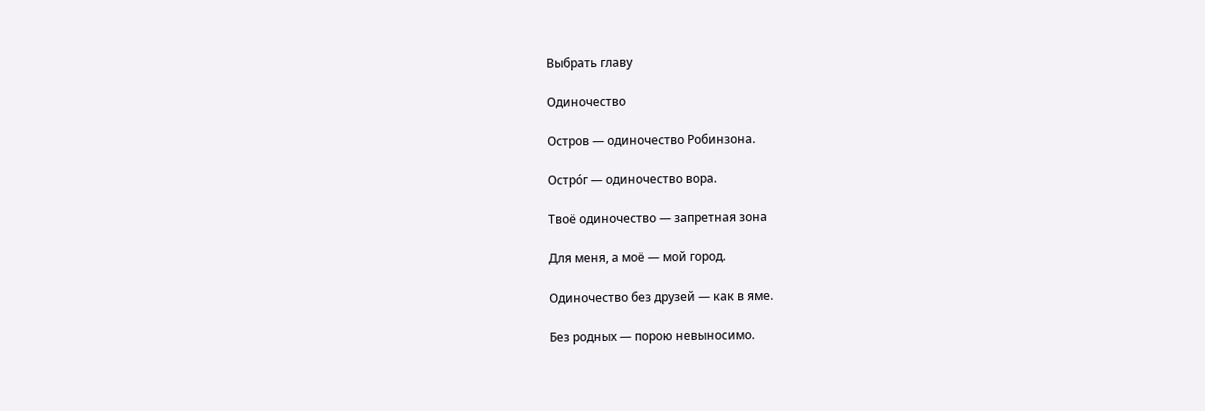Выбрать главу

Одиночество

Остров — одиночество Робинзона.

Остро́г — одиночество вора.

Твоё одиночество — запретная зона

Для меня, а моё — мой город.

Одиночество без друзей — как в яме.

Без родных — порою невыносимо.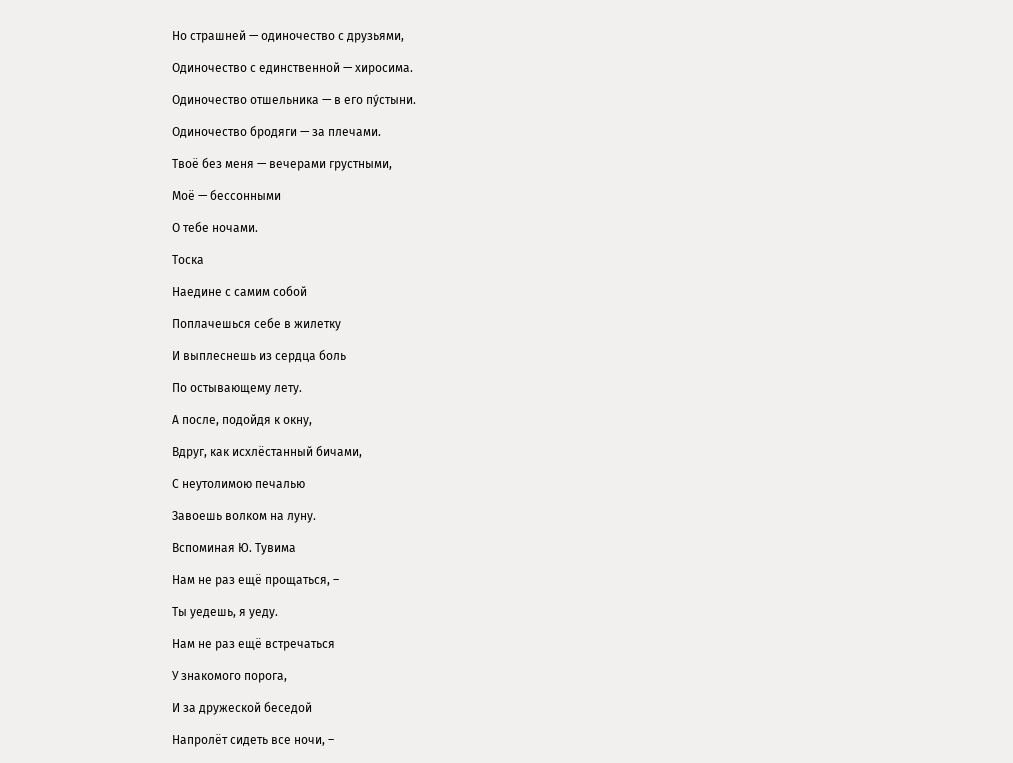Но страшней — одиночество с друзьями,

Одиночество с единственной — хиросима.

Одиночество отшельника — в его пу́стыни.

Одиночество бродяги — за плечами.

Твоё без меня — вечерами грустными,

Моё — бессонными

О тебе ночами.

Тоска

Наедине с самим собой

Поплачешься себе в жилетку

И выплеснешь из сердца боль

По остывающему лету.

А после, подойдя к окну,

Вдруг, как исхлёстанный бичами,

С неутолимою печалью

Завоешь волком на луну.

Вспоминая Ю. Тувима

Нам не раз ещё прощаться, –

Ты уедешь, я уеду.

Нам не раз ещё встречаться

У знакомого порога,

И за дружеской беседой

Напролёт сидеть все ночи, –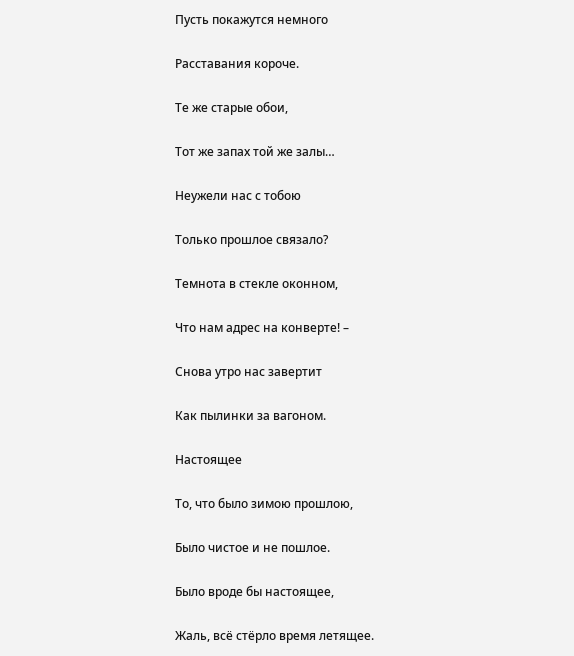Пусть покажутся немного

Расставания короче.

Те же старые обои,

Тот же запах той же залы…

Неужели нас с тобою

Только прошлое связало?

Темнота в стекле оконном,

Что нам адрес на конверте! –

Снова утро нас завертит

Как пылинки за вагоном.

Настоящее

То, что было зимою прошлою,

Было чистое и не пошлое.

Было вроде бы настоящее,

Жаль, всё стёрло время летящее.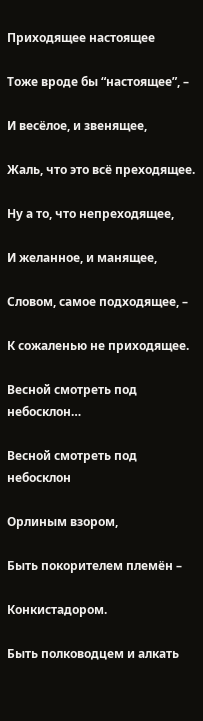Приходящее настоящее

Тоже вроде бы “настоящее”, –

И весёлое, и звенящее,

Жаль, что это всё преходящее.

Ну а то, что непреходящее,

И желанное, и манящее,

Словом, самое подходящее, –

К сожаленью не приходящее.

Весной смотреть под небосклон…

Весной смотреть под небосклон

Орлиным взором,

Быть покорителем племён –

Конкистадором.

Быть полководцем и алкать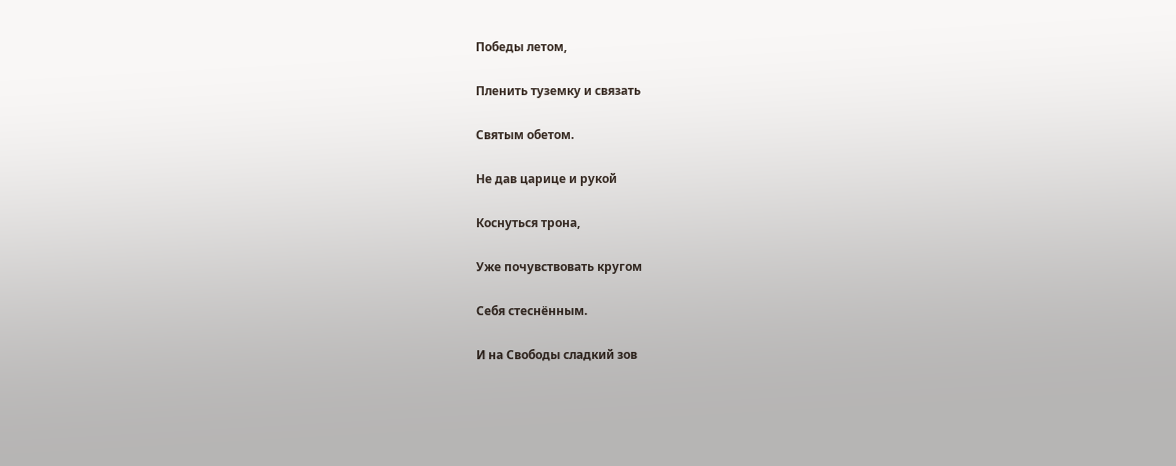Победы летом,

Пленить туземку и связать

Святым обетом.

Не дав царице и рукой

Коснуться трона,

Уже почувствовать кругом

Себя стеснённым.

И на Свободы сладкий зов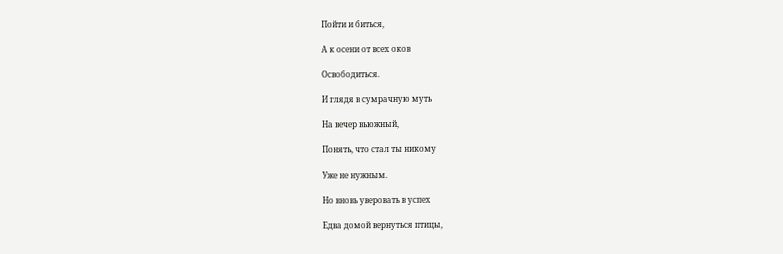Пойти и биться,

А к осени от всех оков

Освободиться.

И глядя в сумрачную муть

На вечер вьюжный,

Понять, что стал ты никому

Уже не нужным.

Но вновь уверовать в успех

Едва домой вернуться птицы,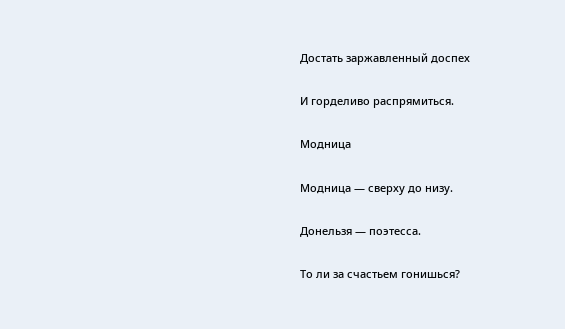Достать заржавленный доспех

И горделиво распрямиться.

Модница

Модница — сверху до низу.

Донельзя — поэтесса.

То ли за счастьем гонишься?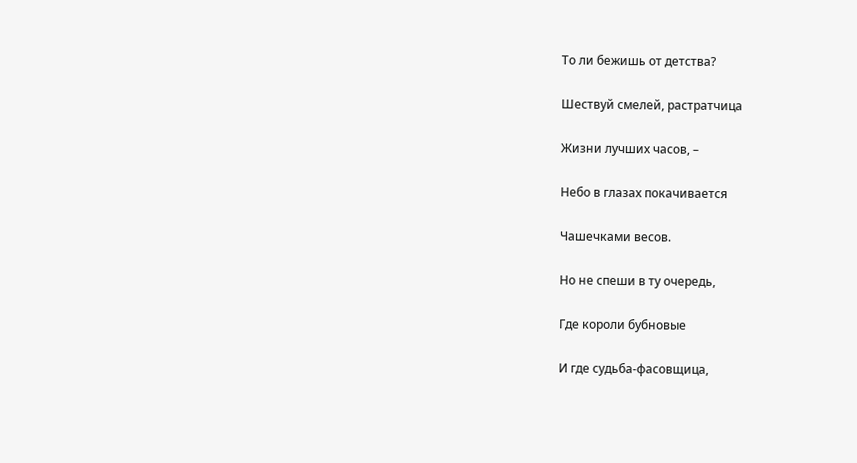То ли бежишь от детства?

Шествуй смелей, растратчица

Жизни лучших часов, –

Небо в глазах покачивается

Чашечками весов.

Но не спеши в ту очередь,

Где короли бубновые

И где судьба-фасовщица,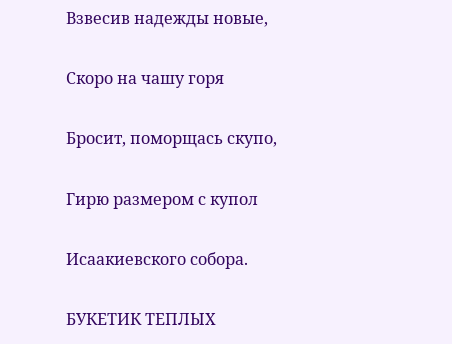Взвесив надежды новые,

Скоро на чашу горя

Бросит, поморщась скупо,

Гирю размером с купол

Исаакиевского собора.

БУКЕТИК ТЕПЛЫХ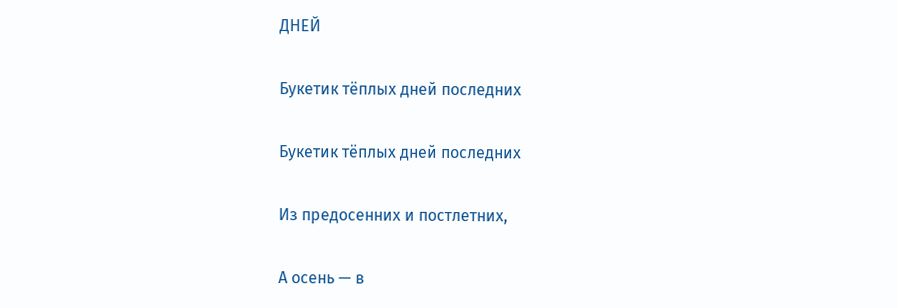ДНЕЙ

Букетик тёплых дней последних

Букетик тёплых дней последних

Из предосенних и постлетних,

А осень — в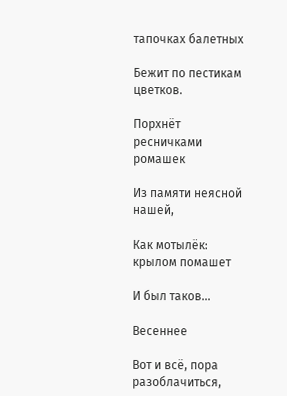тапочках балетных

Бежит по пестикам цветков.

Порхнёт ресничками ромашек

Из памяти неясной нашей,

Как мотылёк: крылом помашет

И был таков…

Весеннее

Вот и всё, пора разоблачиться,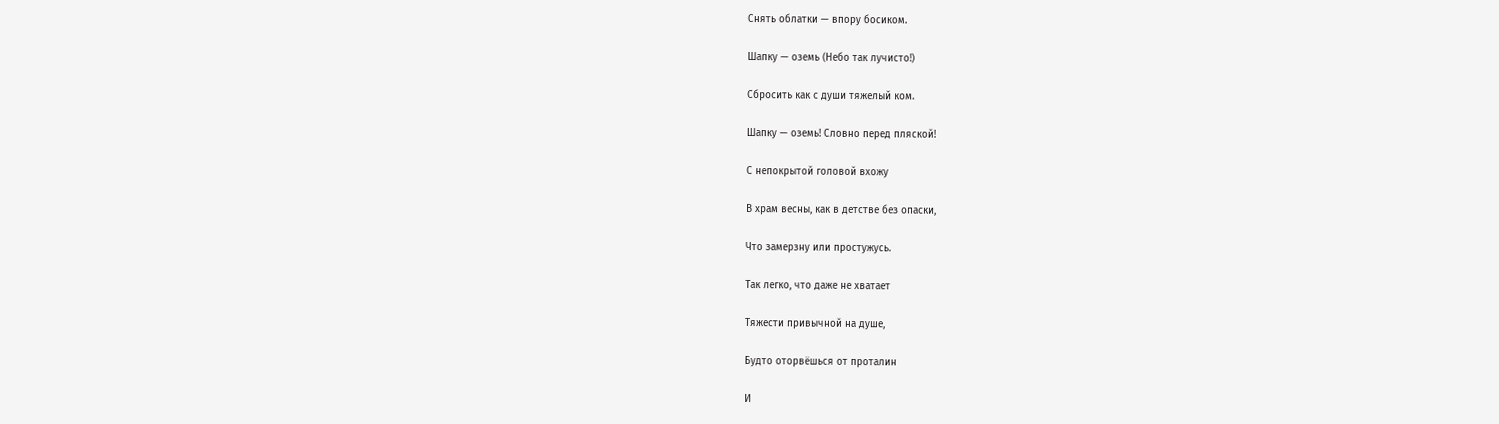Снять облатки — впору босиком.

Шапку — оземь (Небо так лучисто!)

Сбросить как с души тяжелый ком.

Шапку — оземь! Словно перед пляской!

С непокрытой головой вхожу

В храм весны, как в детстве без опаски,

Что замерзну или простужусь.

Так легко, что даже не хватает

Тяжести привычной на душе,

Будто оторвёшься от проталин

И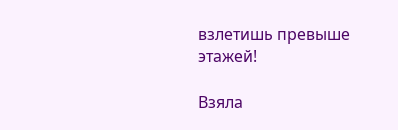взлетишь превыше этажей!

Взяла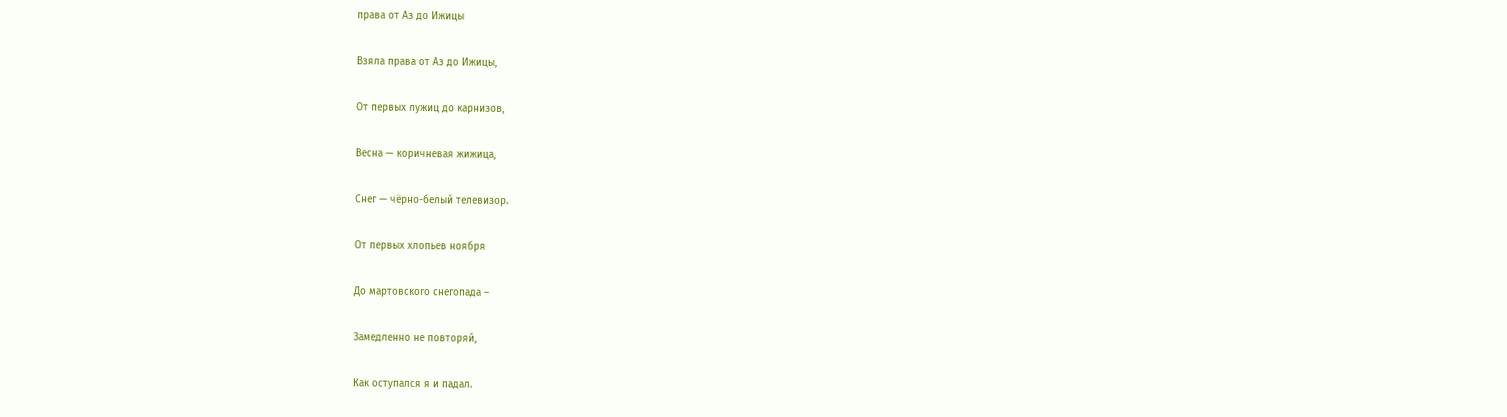права от Аз до Ижицы

Взяла права от Аз до Ижицы,

От первых лужиц до карнизов,

Весна — коричневая жижица,

Снег — чёрно-белый телевизор.

От первых хлопьев ноября

До мартовского снегопада –

Замедленно не повторяй,

Как оступался я и падал.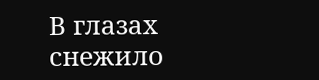В глазах снежило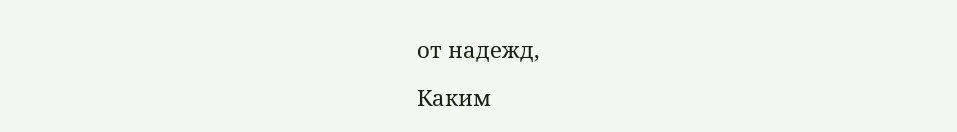от надежд,

Каким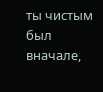ты чистым был вначале,